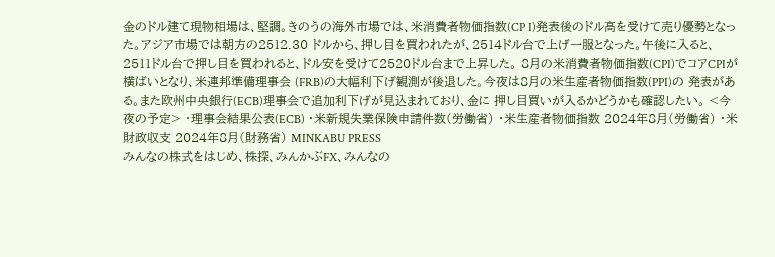金のドル建て現物相場は、堅調。きのうの海外市場では、米消費者物価指数(CP I)発表後のドル高を受けて売り優勢となった。アジア市場では朝方の2512.30 ドルから、押し目を買われたが、2514ドル台で上げ一服となった。午後に入ると、 2511ドル台で押し目を買われると、ドル安を受けて2520ドル台まで上昇した。 8月の米消費者物価指数(CPI)でコアCPIが横ばいとなり、米連邦準備理事会 (FRB)の大幅利下げ観測が後退した。今夜は8月の米生産者物価指数(PPI)の 発表がある。また欧州中央銀行(ECB)理事会で追加利下げが見込まれており、金に 押し目買いが入るかどうかも確認したい。 <今夜の予定> ・理事会結果公表(ECB) ・米新規失業保険申請件数(労働省) ・米生産者物価指数 2024年8月(労働省) ・米財政収支 2024年8月(財務省) MINKABU PRESS
みんなの株式をはじめ、株探、みんかぶFX、みんなの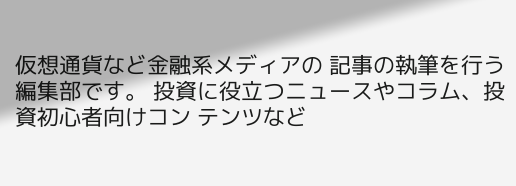仮想通貨など金融系メディアの 記事の執筆を行う編集部です。 投資に役立つニュースやコラム、投資初心者向けコン テンツなど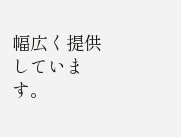幅広く提供しています。